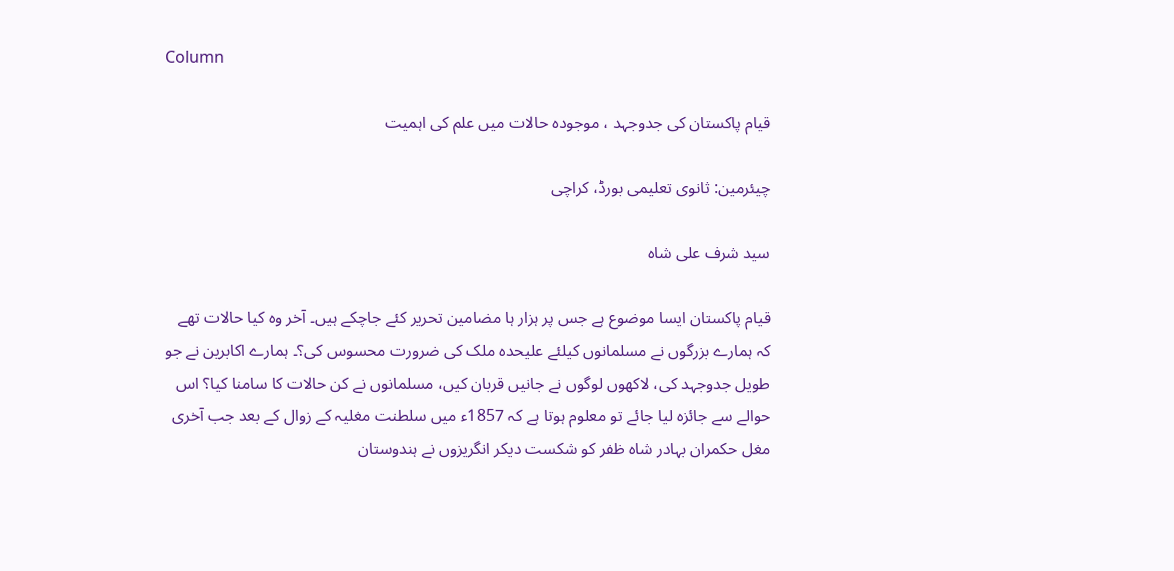Column

قیام پاکستان کی جدوجہد ، موجودہ حالات میں علم کی اہمیت

چیئرمین: ثانوی تعلیمی بورڈ، کراچی

سید شرف علی شاہ

قیام پاکستان ایسا موضوع ہے جس پر ہزار ہا مضامین تحریر کئے جاچکے ہیں۔ آخر وہ کیا حالات تھے کہ ہمارے بزرگوں نے مسلمانوں کیلئے علیحدہ ملک کی ضرورت محسوس کی؟۔ ہمارے اکابرین نے جو طویل جدوجہد کی، لاکھوں لوگوں نے جانیں قربان کیں، مسلمانوں نے کن حالات کا سامنا کیا؟ اس حوالے سے جائزہ لیا جائے تو معلوم ہوتا ہے کہ 1857ء میں سلطنت مغلیہ کے زوال کے بعد جب آخری مغل حکمران بہادر شاہ ظفر کو شکست دیکر انگریزوں نے ہندوستان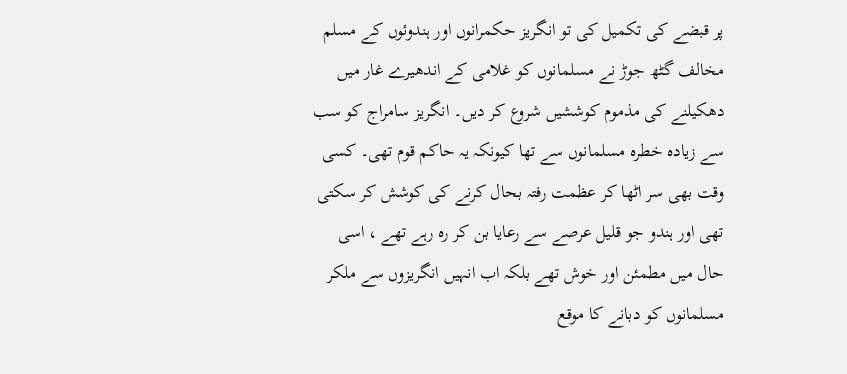پر قبضے کی تکمیل کی تو انگریز حکمرانوں اور ہندوئوں کے مسلم مخالف گٹھ جوڑ نے مسلمانوں کو غلامی کے اندھیرے غار میں دھکیلنے کی مذموم کوششیں شروع کر دیں۔ انگریز سامراج کو سب سے زیادہ خطرہ مسلمانوں سے تھا کیونکہ یہ حاکم قوم تھی۔ کسی وقت بھی سر اٹھا کر عظمت رفتہ بحال کرنے کی کوشش کر سکتی تھی اور ہندو جو قلیل عرصے سے رعایا بن کر رہ رہے تھے ، اسی حال میں مطمئن اور خوش تھے بلکہ اب انہیں انگریزوں سے ملکر مسلمانوں کو دبانے کا موقع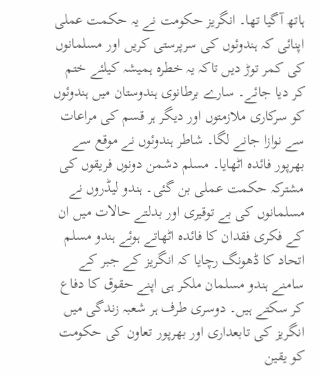ہاتھ آگیا تھا۔ انگریز حکومت نے یہ حکمت عملی اپنائی کہ ہندوئوں کی سرپرستی کریں اور مسلمانوں کی کمر توڑ دیں تاکہ یہ خطرہ ہمیشہ کیلئے ختم کر دیا جائے۔ سارے برطانوی ہندوستان میں ہندوئوں کو سرکاری ملازمتوں اور دیگر ہر قسم کی مراعات سے نوازا جانے لگا۔ شاطر ہندوئوں نے موقع سے بھرپور فائدہ اٹھایا۔ مسلم دشمن دونوں فریقوں کی مشترکہ حکمت عملی بن گئی۔ ہندو لیڈروں نے مسلمانوں کی بے توقیری اور بدلتے حالات میں ان کے فکری فقدان کا فائدہ اٹھاتے ہوئے ہندو مسلم اتحاد کا ڈھونگ رچایا کہ انگریز کے جبر کے سامنے ہندو مسلمان ملکر ہی اپنے حقوق کا دفاع کر سکتے ہیں۔ دوسری طرف ہر شعبہ زندگی میں انگریز کی تابعداری اور بھرپور تعاون کی حکومت کو یقین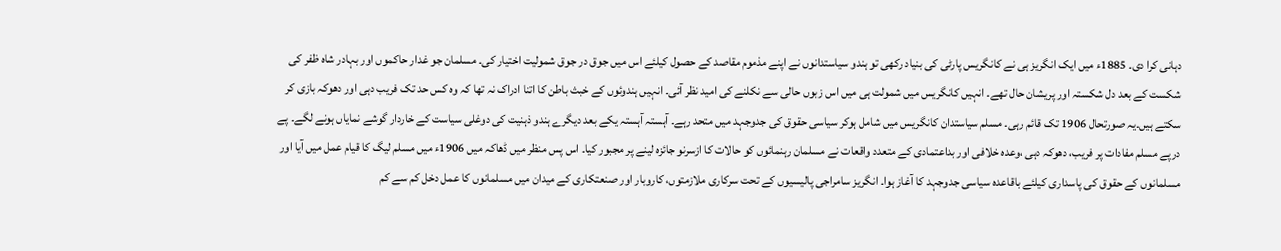دہانی کرا دی۔ 1885ء میں ایک انگریز ہی نے کانگریس پارٹی کی بنیاد رکھی تو ہندو سیاستدانوں نے اپنے مذموم مقاصد کے حصول کیلئے اس میں جوق در جوق شمولیت اختیار کی۔ مسلمان جو غدار حاکموں اور بہادر شاہ ظفر کی شکست کے بعد دل شکستہ اور پریشان حال تھے۔ انہیں کانگریس میں شمولت ہی میں اس زبوں حالی سے نکلنے کی امید نظر آئی۔ انہیں ہندوئوں کے خبث باطن کا اتنا ادراک نہ تھا کہ وہ کس حد تک فریب دہی اور دھوکہ بازی کر سکتے ہیں۔یہ صورتحال 1906 تک قائم رہی۔ مسلم سیاستدان کانگریس میں شامل ہوکر سیاسی حقوق کی جدوجہد میں متحد رہے۔ آہستہ آہستہ یکے بعد دیگرے ہندو ذہنیت کی دوغلی سیاست کے خاردار گوشے نمایاں ہونے لگے۔ پے درپے مسلم مفادات پر فریب، دھوکہ دہی ،وعدہ خلافی اور بداعتمادی کے متعدد واقعات نے مسلمان رہنمائوں کو حالات کا ازسرنو جائزہ لینے پر مجبور کیا۔ اس پس منظر میں ڈھاکہ میں 1906ء میں مسلم لیگ کا قیام عمل میں آیا اور مسلمانوں کے حقوق کی پاسداری کیلئے باقاعدہ سیاسی جدوجہد کا آغاز ہوا۔ انگریز سامراجی پالیسیوں کے تحت سرکاری ملازمتوں، کاروبار اور صنعتکاری کے میدان میں مسلمانوں کا عمل دخل کم سے کم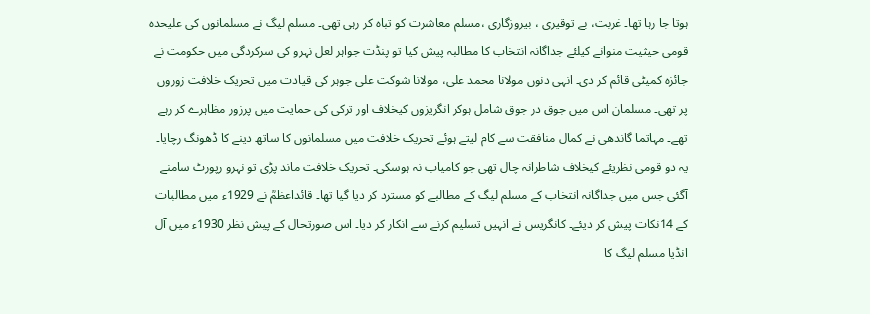ہوتا جا رہا تھا۔ غربت، بے توقیری ، بیروزگاری ،مسلم معاشرت کو تباہ کر رہی تھی۔ مسلم لیگ نے مسلمانوں کی علیحدہ قومی حیثیت منوانے کیلئے جداگانہ انتخاب کا مطالبہ پیش کیا تو پنڈت جواہر لعل نہرو کی سرکردگی میں حکومت نے جائزہ کمیٹی قائم کر دی۔ انہی دنوں مولانا محمد علی، مولانا شوکت علی جوہر کی قیادت میں تحریک خلافت زوروں پر تھی۔ مسلمان اس میں جوق در جوق شامل ہوکر انگریزوں کیخلاف اور ترکی کی حمایت میں پرزور مظاہرے کر رہے تھے۔ مہاتما گاندھی نے کمال منافقت سے کام لیتے ہوئے تحریک خلافت میں مسلمانوں کا ساتھ دینے کا ڈھونگ رچایا۔ یہ دو قومی نظریئے کیخلاف شاطرانہ چال تھی جو کامیاب نہ ہوسکی۔ تحریک خلافت ماند پڑی تو نہرو رپورٹ سامنے آگئی جس میں جداگانہ انتخاب کے مسلم لیگ کے مطالبے کو مسترد کر دیا گیا تھا۔ قائداعظمؒ نے 1929ء میں مطالبات کے 14نکات پیش کر دیئے۔ کانگریس نے انہیں تسلیم کرنے سے انکار کر دیا۔ اس صورتحال کے پیش نظر 1930ء میں آل انڈیا مسلم لیگ کا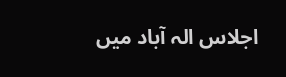اجلاس الہ آباد میں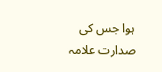ہوا جس کی صدارت علامہ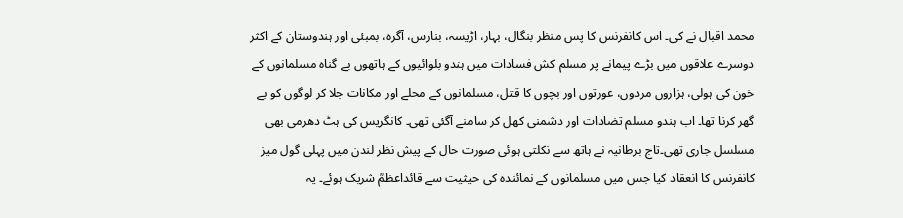محمد اقبال نے کی۔ اس کانفرنس کا پس منظر بنگال، بہار، اڑیسہ، بنارس، آگرہ، بمبئی اور ہندوستان کے اکثر دوسرے علاقوں میں بڑے پیمانے پر مسلم کش فسادات میں ہندو بلوائیوں کے ہاتھوں بے گناہ مسلمانوں کے خون کی ہولی، ہزاروں مردوں، عورتوں اور بچوں کا قتل، مسلمانوں کے محلے اور مکانات جلا کر لوگوں کو بے گھر کرنا تھا۔ اب ہندو مسلم تضادات اور دشمنی کھل کر سامنے آگئی تھی۔ کانگریس کی ہٹ دھرمی بھی مسلسل جاری تھی۔تاج برطانیہ نے ہاتھ سے نکلتی ہوئی صورت حال کے پیش نظر لندن میں پہلی گول میز کانفرنس کا انعقاد کیا جس میں مسلمانوں کے نمائندہ کی حیثیت سے قائداعظمؒ شریک ہوئے۔ یہ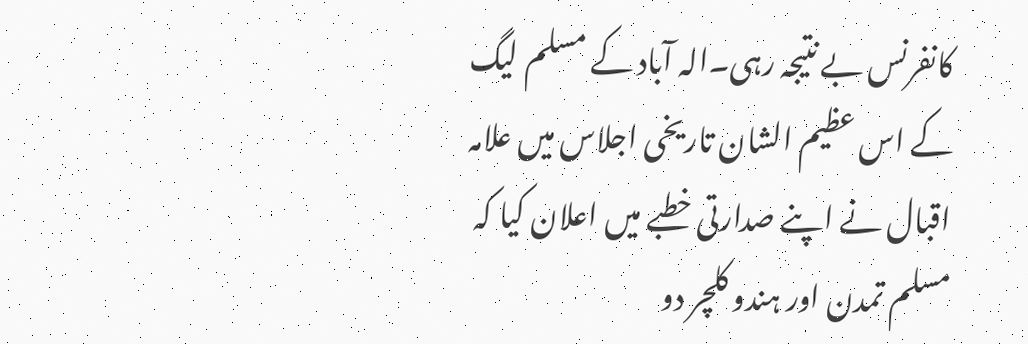کانفرنس بے نتیجہ رہی۔الہ آباد کے مسلم لیگ کے اس عظیم الشان تاریخی اجلاس میں علامہ اقبال نے اپنے صدارتی خطبے میں اعلان کیا کہ مسلم تمدن اور ہندو کلچر دو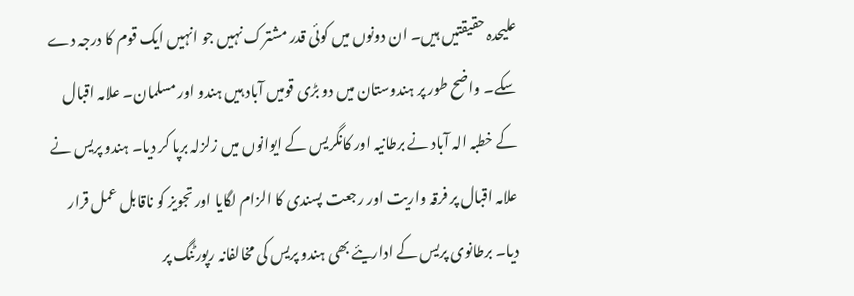علیحدہ حقیقتیں ہیں۔ ان دونوں میں کوئی قدر مشترک نہیں جو انہیں ایک قوم کا درجہ دے سکے۔ واضح طور پر ہندوستان میں دو بڑی قومیں آباد ہیں ہندو اور مسلمان۔ علامہ اقبال کے خطبہ الہ آباد نے برطانیہ اور کانگریس کے ایوانوں میں زلزلہ برپا کر دیا۔ ہندو پریس نے علامہ اقبال پر فرقہ واریت اور رجعت پسندی کا الزام لگایا اور تجویز کو ناقابل عمل قرار دیا۔ برطانوی پریس کے اداریئے بھی ہندو پریس کی مخالفانہ رپورٹنگ پر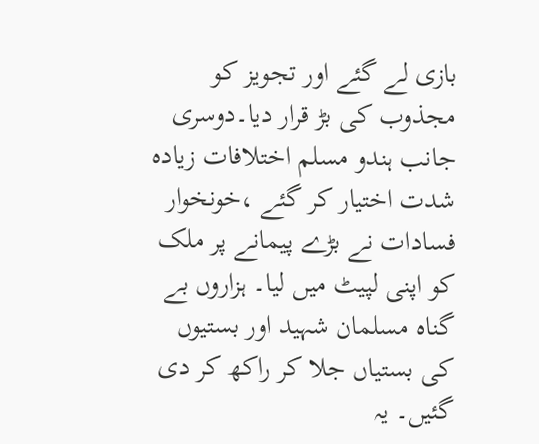بازی لے گئے اور تجویز کو مجذوب کی بڑ قرار دیا۔دوسری جانب ہندو مسلم اختلافات زیادہ شدت اختیار کر گئے ،خونخوار فسادات نے بڑے پیمانے پر ملک کو اپنی لپیٹ میں لیا۔ ہزاروں بے گناہ مسلمان شہید اور بستیوں کی بستیاں جلا کر راکھ کر دی گئیں۔ یہ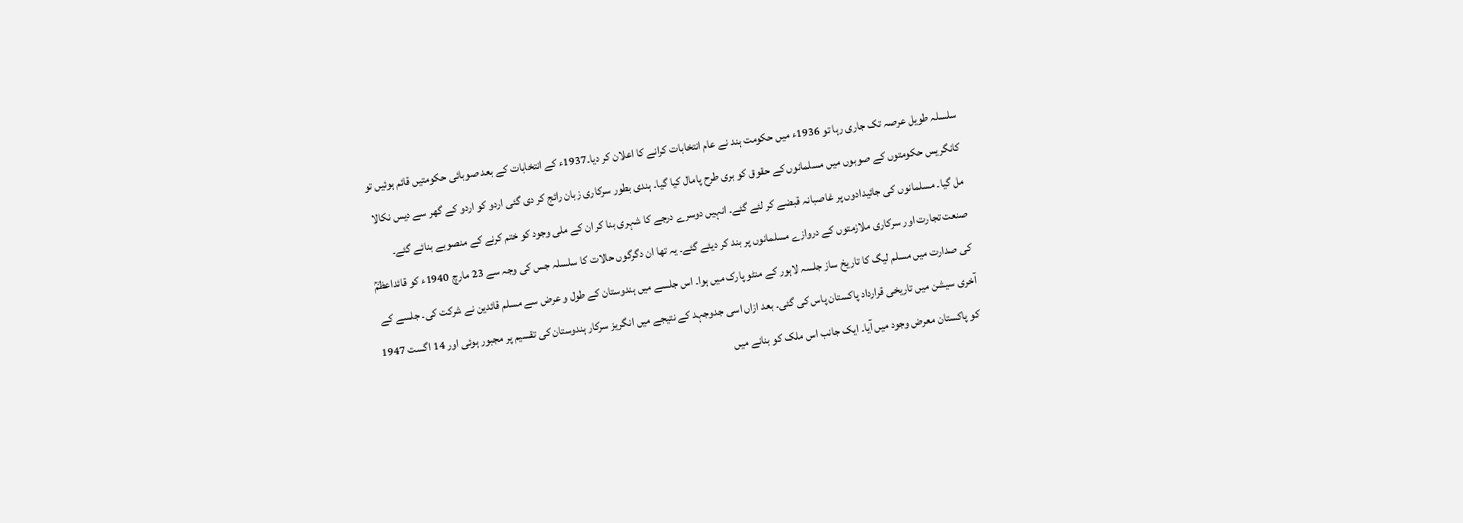سلسلہ طویل عرصہ تک جاری رہا تو 1936ء میں حکومت ہند نے عام انتخابات کرانے کا اعلان کر دیا۔1937ء کے انتخابات کے بعد صوبائی حکومتیں قائم ہوئیں تو کانگریس حکومتوں کے صوبوں میں مسلمانوں کے حقوق کو بری طرح پامال کیا گیا۔ ہندی بطور سرکاری زبان رائج کر دی گئی اردو کو اردو کے گھر سے دیس نکالا مل گیا۔ مسلمانوں کی جائیدادوں پر غاصبانہ قبضے کر لئے گئے۔ انہیں دوسرے درجے کا شہری بنا کر ان کے ملی وجود کو ختم کرنے کے منصوبے بنائے گئے۔ صنعت تجارت اور سرکاری ملازمتوں کے دروازے مسلمانوں پر بند کر دیئے گئے۔ یہ تھا ان دگرگوں حالات کا سلسلہ جس کی وجہ سے 23 مارچ 1940ء کو قائداعظمؒ کی صدارت میں مسلم لیگ کا تاریخ ساز جلسہ لاہور کے منٹو پارک میں ہوا۔ اس جلسے میں ہندوستان کے طول و عرض سے مسلم قائدین نے شرکت کی۔ جلسے کے آخری سیشن میں تاریخی قرارداد پاکستان پاس کی گئی۔ بعد ازاں اسی جدوجہد کے نتیجے میں انگریز سرکار ہندوستان کی تقسیم پر مجبور ہوئی اور 14 اگست 1947 کو پاکستان معرض وجود میں آیا۔ ایک جانب اس ملک کو بنانے میں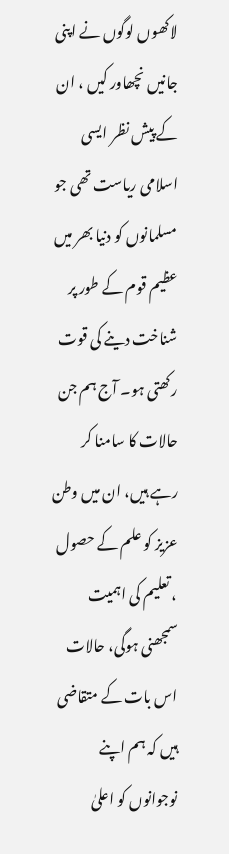لاکھوں لوگوں نے اپنی جانیں نچھاور کیں ، ان کے پیش نظر ایسی اسلامی ریاست تھی جو مسلمانوں کو دنیا بھر میں عظیم قوم کے طور پر شناخت دینے کی قوت رکھتی ہو۔ آج ہم جن حالات کا سامنا کر رہے ہیں، ان میں وطن عزیز کو علم کے حصول ، تعلیم کی اہمیت سمجھنی ہوگی، حالات اس بات کے متقاضی ہیں کہ ہم اپنے نوجوانوں کو اعلیٰ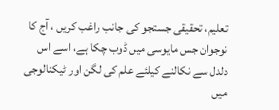تعلیم، تحقیقی جستجو کی جانب راغب کریں ، آج کا نوجوان جس مایوسی میں ڈوب چکا ہے، اسے اس دلدل سے نکالنے کیلئے علم کی لگن اور ٹیکنالوجی میں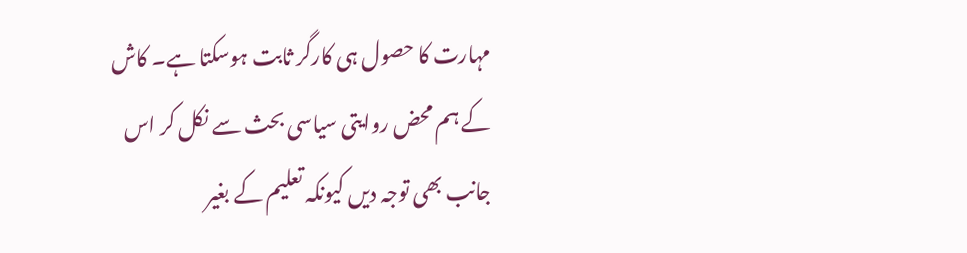مہارت کا حصول ہی کارگر ثابت ہوسکتا ہے۔ کاش کے ہم محض روایتی سیاسی بحث سے نکل کر اس جانب بھی توجہ دیں کیونکہ تعلیم کے بغیر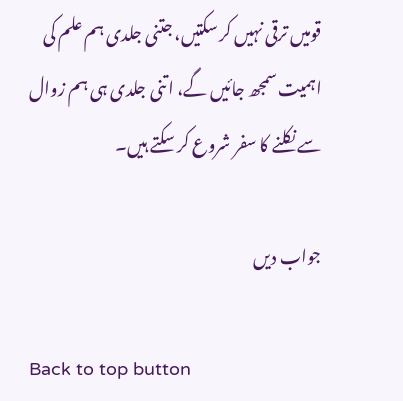قومیں ترقی نہیں کر سکتیں، جتنی جلدی ہم علم کی اہمیت سمجھ جائیں گے، اتنی جلدی ہی ہم زوال سے نکلنے کا سفر شروع کر سکتے ہیں۔

جواب دیں

Back to top button